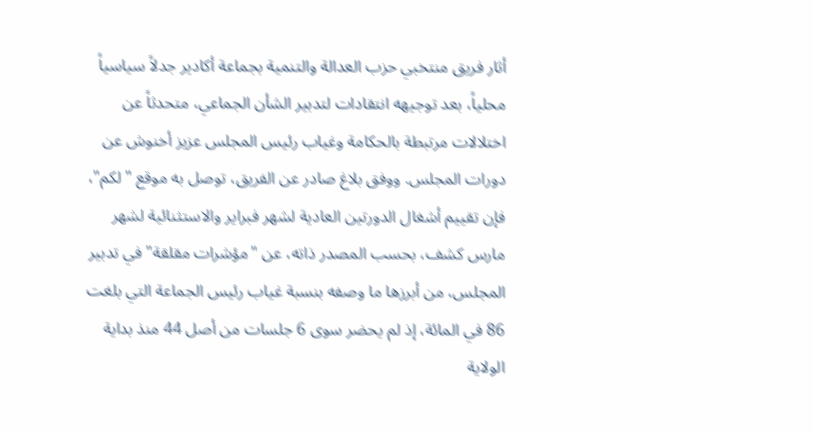أثار فريق منتخبي حزب العدالة والتنمية بجماعة أكادير جدلاً سياسياً محلياً، بعد توجيهه انتقادات لتدبير الشأن الجماعي، متحدثاً عن اختلالات مرتبطة بالحكامة وغياب رئيس المجلس عزيز أخنوش عن دورات المجلس. ووفق بلاغ صادر عن الفريق، توصل به موقع "لكم"، فإن تقييم أشغال الدورتين العادية لشهر فبراير والاستثنائية لشهر مارس كشف، بحسب المصدر ذاته، عن "مؤشرات مقلقة" في تدبير المجلس، من أبرزها ما وصفه بنسبة غياب رئيس الجماعة التي بلغت 86 في المائة، إذ لم يحضر سوى 6 جلسات من أصل 44 منذ بداية الولاية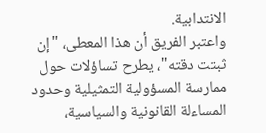الانتدابية.
واعتبر الفريق أن هذا المعطى، "إن ثبتت دقته"، يطرح تساؤلات حول ممارسة المسؤولية التمثيلية وحدود المساءلة القانونية والسياسية،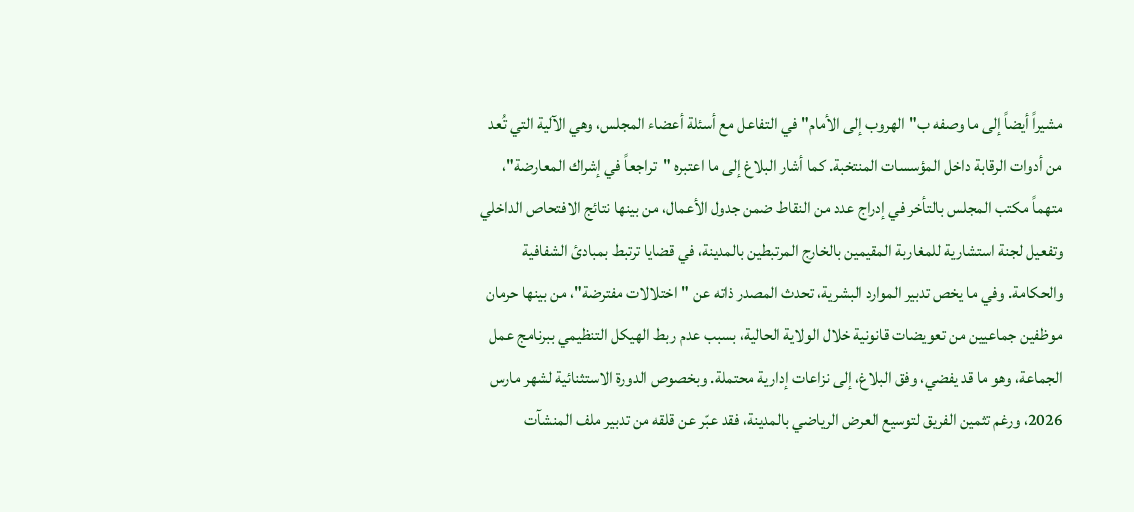مشيراً أيضاً إلى ما وصفه ب"الهروب إلى الأمام" في التفاعل مع أسئلة أعضاء المجلس، وهي الآلية التي تُعد من أدوات الرقابة داخل المؤسسات المنتخبة. كما أشار البلاغ إلى ما اعتبره "تراجعاً في إشراك المعارضة"، متهماً مكتب المجلس بالتأخر في إدراج عدد من النقاط ضمن جدول الأعمال، من بينها نتائج الافتحاص الداخلي وتفعيل لجنة استشارية للمغاربة المقيمين بالخارج المرتبطين بالمدينة، في قضايا ترتبط بمبادئ الشفافية والحكامة. وفي ما يخص تدبير الموارد البشرية، تحدث المصدر ذاته عن "اختلالات مفترضة"، من بينها حرمان موظفين جماعيين من تعويضات قانونية خلال الولاية الحالية، بسبب عدم ربط الهيكل التنظيمي ببرنامج عمل الجماعة، وهو ما قد يفضي، وفق البلاغ، إلى نزاعات إدارية محتملة. وبخصوص الدورة الاستثنائية لشهر مارس 2026، ورغم تثمين الفريق لتوسيع العرض الرياضي بالمدينة، فقد عبّر عن قلقه من تدبير ملف المنشآت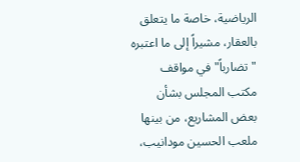الرياضية، خاصة ما يتعلق بالعقار، مشيراً إلى ما اعتبره "تضارباً" في مواقف مكتب المجلس بشأن بعض المشاريع، من بينها ملعب الحسين مودانيب،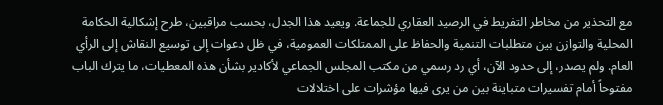مع التحذير من مخاطر التفريط في الرصيد العقاري للجماعة. ويعيد هذا الجدل، بحسب مراقبين، طرح إشكالية الحكامة المحلية والتوازن بين متطلبات التنمية والحفاظ على الممتلكات العمومية، في ظل دعوات إلى توسيع النقاش إلى الرأي العام. ولم يصدر، إلى حدود الآن، أي رد رسمي من مكتب المجلس الجماعي لأكادير بشأن هذه المعطيات، ما يترك الباب مفتوحاً أمام تفسيرات متباينة بين من يرى فيها مؤشرات على اختلالات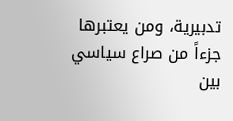تدبيرية، ومن يعتبرها جزءاً من صراع سياسي بين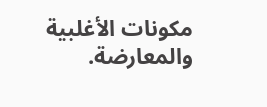مكونات الأغلبية والمعارضة.